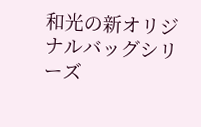和光の新オリジナルバッグシリーズ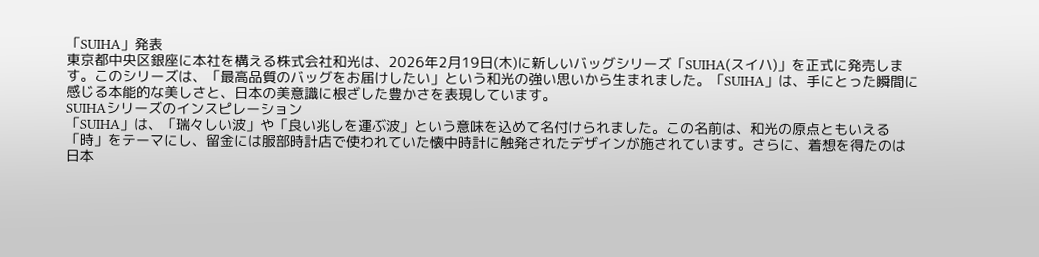「SUIHA」発表
東京都中央区銀座に本社を構える株式会社和光は、2026年2月19日(木)に新しいバッグシリーズ「SUIHA(スイハ)」を正式に発売します。このシリーズは、「最高品質のバッグをお届けしたい」という和光の強い思いから生まれました。「SUIHA」は、手にとった瞬間に感じる本能的な美しさと、日本の美意識に根ざした豊かさを表現しています。
SUIHAシリーズのインスピレーション
「SUIHA」は、「瑞々しい波」や「良い兆しを運ぶ波」という意味を込めて名付けられました。この名前は、和光の原点ともいえる「時」をテーマにし、留金には服部時計店で使われていた懐中時計に触発されたデザインが施されています。さらに、着想を得たのは日本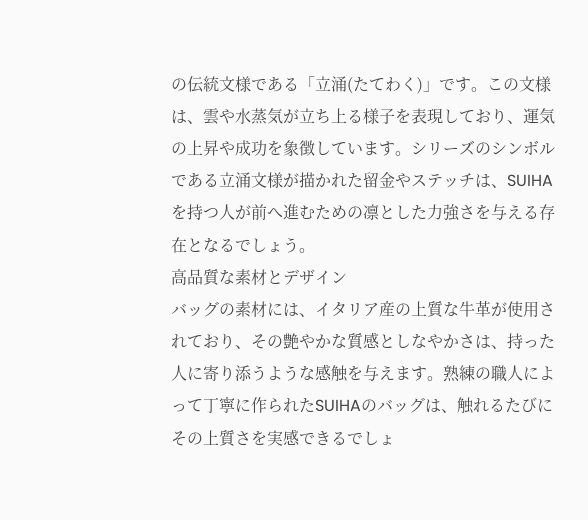の伝統文様である「立涌(たてわく)」です。この文様は、雲や水蒸気が立ち上る様子を表現しており、運気の上昇や成功を象徴しています。シリーズのシンボルである立涌文様が描かれた留金やステッチは、SUIHAを持つ人が前へ進むための凛とした力強さを与える存在となるでしょう。
高品質な素材とデザイン
バッグの素材には、イタリア産の上質な牛革が使用されており、その艶やかな質感としなやかさは、持った人に寄り添うような感触を与えます。熟練の職人によって丁寧に作られたSUIHAのバッグは、触れるたびにその上質さを実感できるでしょ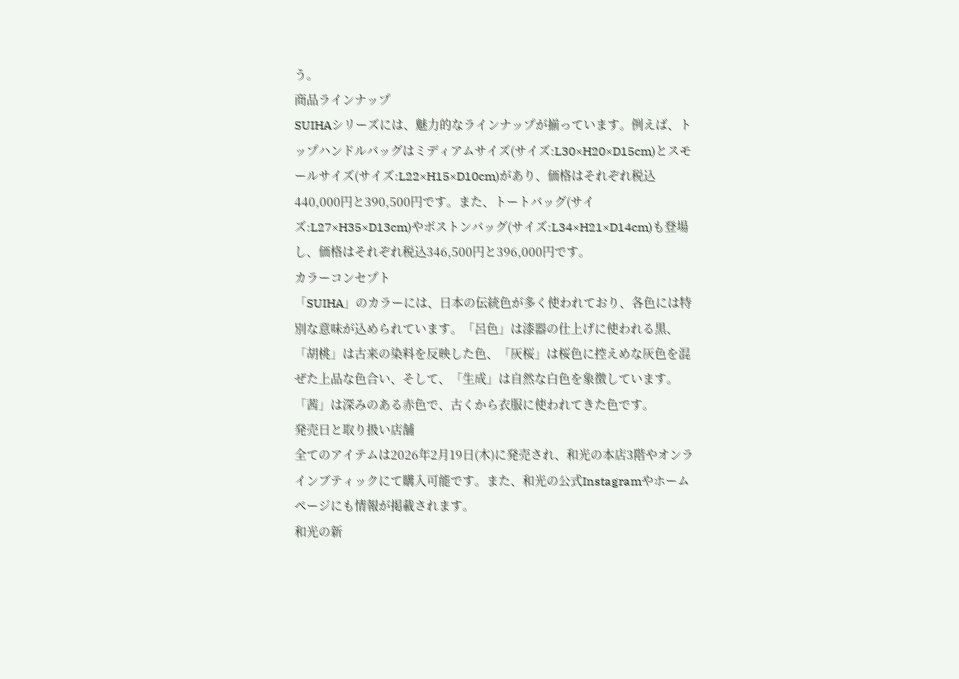う。
商品ラインナップ
SUIHAシリーズには、魅力的なラインナップが揃っています。例えば、トップハンドルバッグはミディアムサイズ(サイズ:L30×H20×D15cm)とスモールサイズ(サイズ:L22×H15×D10cm)があり、価格はそれぞれ税込440,000円と390,500円です。また、トートバッグ(サイズ:L27×H35×D13cm)やボストンバッグ(サイズ:L34×H21×D14cm)も登場し、価格はそれぞれ税込346,500円と396,000円です。
カラーコンセプト
「SUIHA」のカラーには、日本の伝統色が多く使われており、各色には特別な意味が込められています。「呂色」は漆器の仕上げに使われる黒、「胡桃」は古来の染料を反映した色、「灰桜」は桜色に控えめな灰色を混ぜた上品な色合い、そして、「生成」は自然な白色を象徴しています。「茜」は深みのある赤色で、古くから衣服に使われてきた色です。
発売日と取り扱い店舗
全てのアイテムは2026年2月19日(木)に発売され、和光の本店3階やオンラインブティックにて購入可能です。また、和光の公式Instagramやホームページにも情報が掲載されます。
和光の新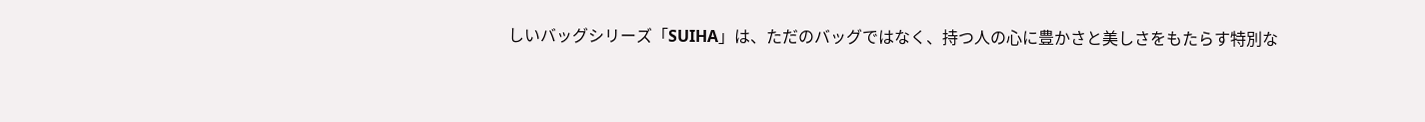しいバッグシリーズ「SUIHA」は、ただのバッグではなく、持つ人の心に豊かさと美しさをもたらす特別な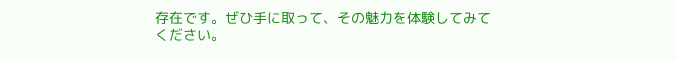存在です。ぜひ手に取って、その魅力を体験してみてください。